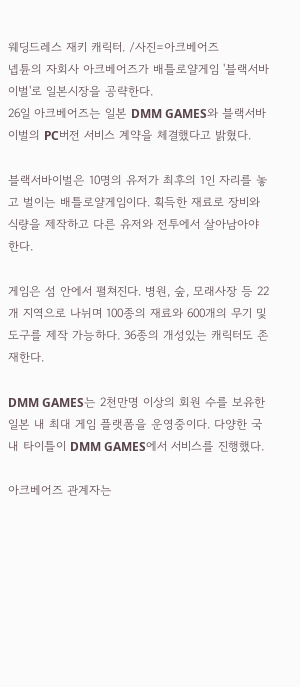웨딩드레스 재키 캐릭터. /사진=아크베어즈
넵튠의 자회사 아크베어즈가 배틀로얄게임 '블랙서바이벌'로 일본시장을 공략한다.
26일 아크베어즈는 일본 DMM GAMES와 블랙서바이벌의 PC버전 서비스 계약을 체결했다고 밝혔다.

블랙서바이벌은 10명의 유저가 최후의 1인 자리를 놓고 벌이는 배틀로얄게임이다. 획득한 재료로 장비와 식량을 제작하고 다른 유저와 전투에서 살아남아야 한다.

게임은 섬 안에서 펼쳐진다. 병원, 숲, 모래사장 등 22개 지역으로 나뉘며 100종의 재료와 600개의 무기 및 도구를 제작 가능하다. 36종의 개성있는 캐릭터도 존재한다.

DMM GAMES는 2천만명 이상의 회원 수를 보유한 일본 내 최대 게임 플랫폼을 운영중이다. 다양한 국내 타이틀이 DMM GAMES에서 서비스를 진행했다.

아크베어즈 관계자는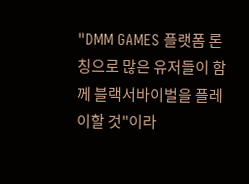"DMM GAMES 플랫폼 론칭으로 많은 유저들이 함께 블랙서바이벌을 플레이할 것"이라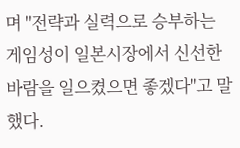며 "전략과 실력으로 승부하는 게임성이 일본시장에서 신선한 바람을 일으켰으면 좋겠다"고 말했다.